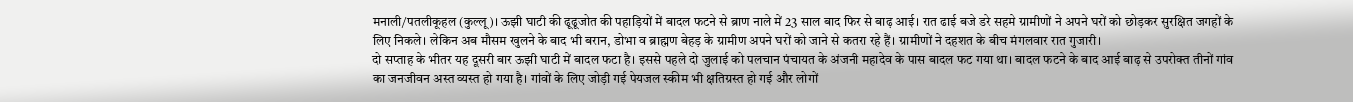मनाली/पतलीकूहल (कुल्लू)। ऊझी घाटी की ढूढूजोत की पहाड़ियों में बादल फटने से ब्राण नाले में 23 साल बाद फिर से बाढ़ आई। रात ढाई बजे डरे सहमे ग्रामीणों ने अपने घरों को छोड़कर सुरक्षित जगहों के लिए निकले। लेकिन अब मौसम खुलने के बाद भी बरान, डोभा व ब्राह्मण बेहड़ के ग्रामीण अपने घरों को जाने से कतरा रहे हैं। ग्रामीणों ने दहशत के बीच मंगलवार रात गुजारी।
दो सप्ताह के भीतर यह दूसरी बार ऊझी घाटी में बादल फटा है। इससे पहले दो जुलाई को पलचान पंचायत के अंजनी महादेव के पास बादल फट गया था। बादल फटने के बाद आई बाढ़ से उपरोक्त तीनों गांव का जनजीवन अस्त व्यस्त हो गया है। गांवों के लिए जोड़ी गई पेयजल स्कीम भी क्षतिग्रस्त हो गई और लोगों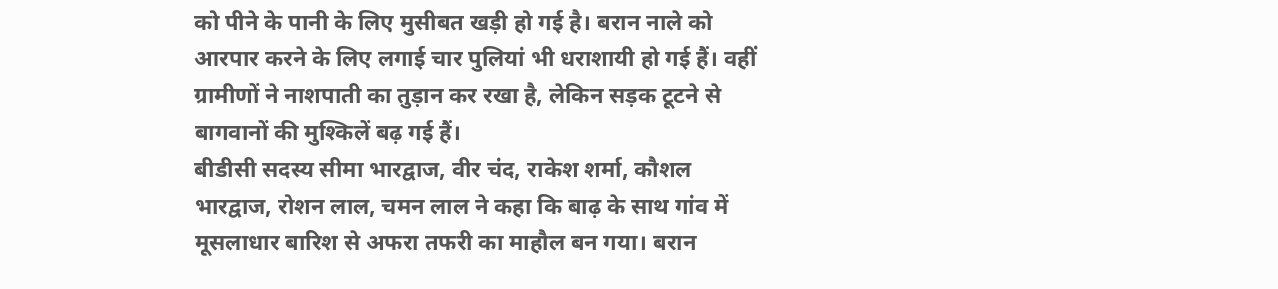को पीने के पानी के लिए मुसीबत खड़ी हो गई है। बरान नाले को आरपार करने के लिए लगाई चार पुलियां भी धराशायी हो गई हैं। वहीं ग्रामीणों ने नाशपाती का तुड़ान कर रखा है, लेकिन सड़क टूटने से बागवानों की मुश्किलें बढ़ गई हैं।
बीडीसी सदस्य सीमा भारद्वाज, वीर चंद, राकेश शर्मा, कौशल भारद्वाज, रोशन लाल, चमन लाल ने कहा कि बाढ़ के साथ गांव में मूसलाधार बारिश से अफरा तफरी का माहौल बन गया। बरान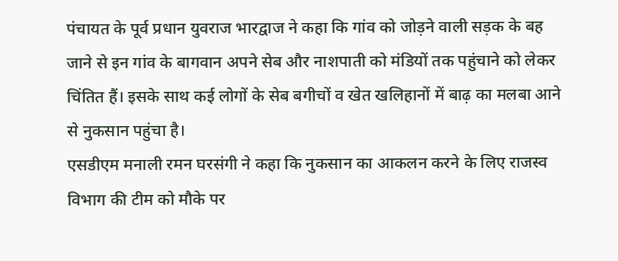पंचायत के पूर्व प्रधान युवराज भारद्वाज ने कहा कि गांव को जोड़ने वाली सड़क के बह जाने से इन गांव के बागवान अपने सेब और नाशपाती को मंडियों तक पहुंचाने को लेकर चिंतित हैं। इसके साथ कई लोगों के सेब बगीचों व खेत खलिहानों में बाढ़ का मलबा आने से नुकसान पहुंचा है।
एसडीएम मनाली रमन घरसंगी ने कहा कि नुकसान का आकलन करने के लिए राजस्व विभाग की टीम को मौके पर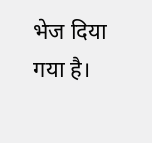भेज दिया गया है।